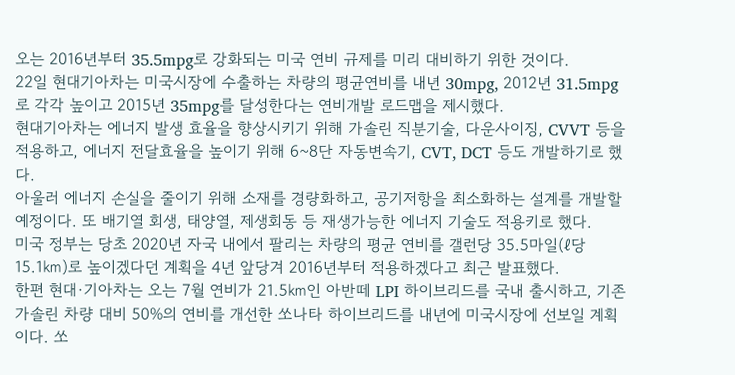오는 2016년부터 35.5mpg로 강화되는 미국 연비 규제를 미리 대비하기 위한 것이다.
22일 현대기아차는 미국시장에 수출하는 차량의 평균연비를 내년 30mpg, 2012년 31.5mpg로 각각 높이고 2015년 35mpg를 달성한다는 연비개발 로드맵을 제시했다.
현대기아차는 에너지 발생 효율을 향상시키기 위해 가솔린 직분기술, 다운사이징, CVVT 등을 적용하고, 에너지 전달효율을 높이기 위해 6~8단 자동변속기, CVT, DCT 등도 개발하기로 했다.
아울러 에너지 손실을 줄이기 위해 소재를 경량화하고, 공기저항을 최소화하는 설계를 개발할 예정이다. 또 배기열 회생, 태양열, 제생회동 등 재생가능한 에너지 기술도 적용키로 했다.
미국 정부는 당초 2020년 자국 내에서 팔리는 차량의 평균 연비를 갤런당 35.5마일(ℓ당 15.1㎞)로 높이겠다던 계획을 4년 앞당겨 2016년부터 적용하겠다고 최근 발표했다.
한편 현대·기아차는 오는 7월 연비가 21.5㎞인 아반떼 LPI 하이브리드를 국내 출시하고, 기존 가솔린 차량 대비 50%의 연비를 개선한 쏘나타 하이브리드를 내년에 미국시장에 선보일 계획이다. 쏘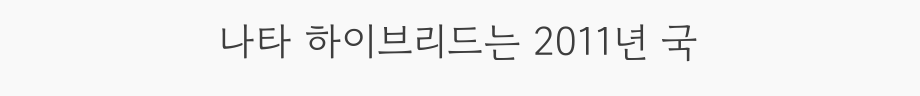나타 하이브리드는 2011년 국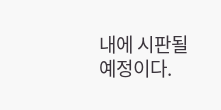내에 시판될 예정이다.